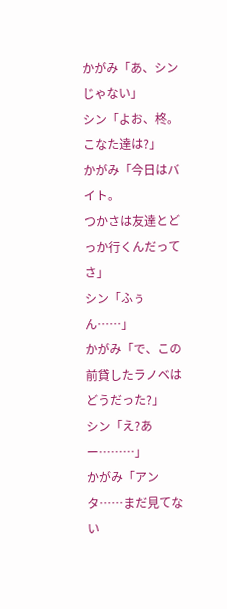かがみ「あ、シンじゃない」
シン「よお、柊。
こなた達は?」
かがみ「今日はバイト。
つかさは友達とどっか行くんだってさ」
シン「ふぅん……」
かがみ「で、この前貸したラノベはどうだった?」
シン「え?あー………」
かがみ「アンタ……まだ見てない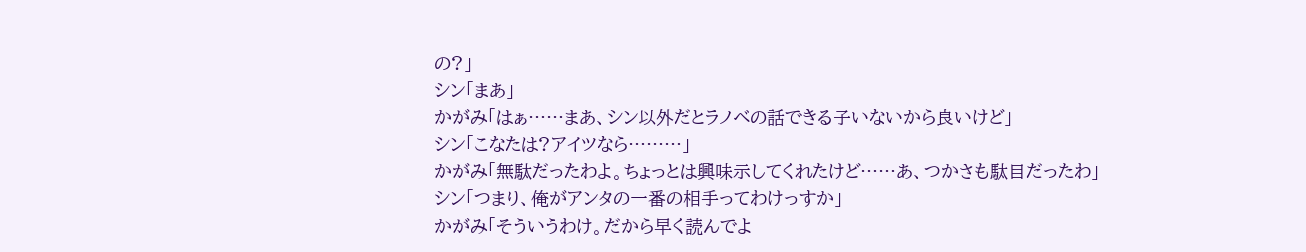の?」
シン「まあ」
かがみ「はぁ……まあ、シン以外だとラノベの話できる子いないから良いけど」
シン「こなたは?アイツなら………」
かがみ「無駄だったわよ。ちょっとは興味示してくれたけど……あ、つかさも駄目だったわ」
シン「つまり、俺がアンタの一番の相手ってわけっすか」
かがみ「そういうわけ。だから早く読んでよ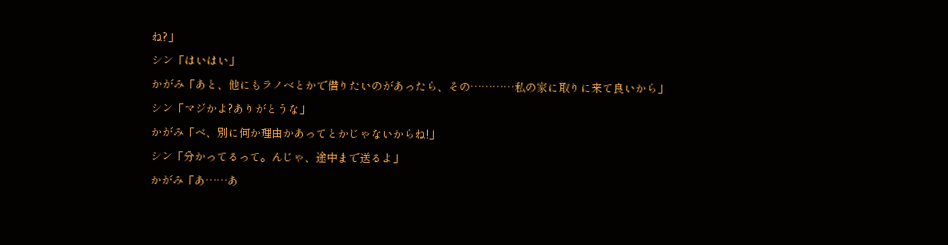ね?」
シン「はいはい」
かがみ「あと、他にもラノベとかで借りたいのがあったら、その…………私の家に取りに来て良いから」
シン「マジかよ?ありがとうな」
かがみ「べ、別に何か理由かあってとかじゃないからね!」
シン「分かってるって。んじゃ、途中まで送るよ」
かがみ「あ……あ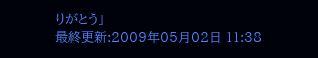りがとう」
最終更新:2009年05月02日 11:38